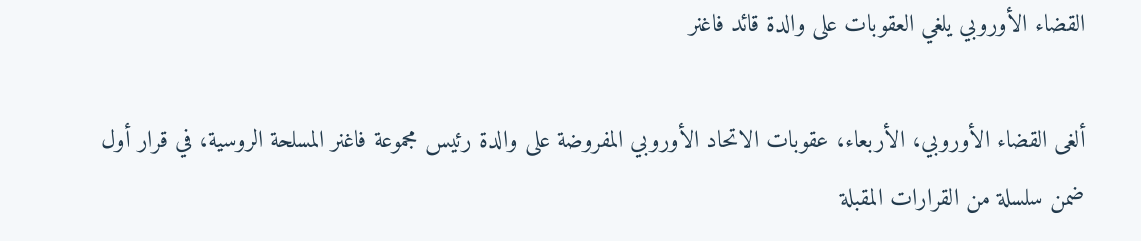القضاء الأوروبي يلغي العقوبات على والدة قائد فاغنر

ألغى القضاء الأوروبي، الأربعاء، عقوبات الاتحاد الأوروبي المفروضة على والدة رئيس مجموعة فاغنر المسلحة الروسية، في قرار أول ضمن سلسلة من القرارات المقبلة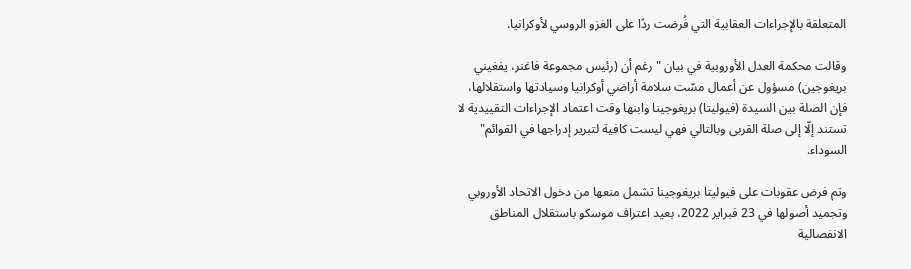المتعلقة بالإجراءات العقابية التي فُرضت ردًا على الغزو الروسي لأوكرانيا.

وقالت محكمة العدل الأوروبية في بيان "رغم أن (رئيس مجموعة فاغنر، يفغيني بريغوجين) مسؤول عن أعمال مسّت سلامة أراضي أوكرانيا وسيادتها واستقلالها، فإن الصلة بين السيدة (فيوليتا) بريغوجينا وابنها وقت اعتماد الإجراءات التقييدية لا تستند إلّا إلى صلة القربى وبالتالي فهي ليست كافية لتبرير إدراجها في القوائم" السوداء.

وتم فرض عقوبات على فيوليتا بريغوجينا تشمل منعها من دخول الاتحاد الأوروبي وتجميد أصولها في 23 فبراير 2022، بعيد اعتراف موسكو باستقلال المناطق الانفصالية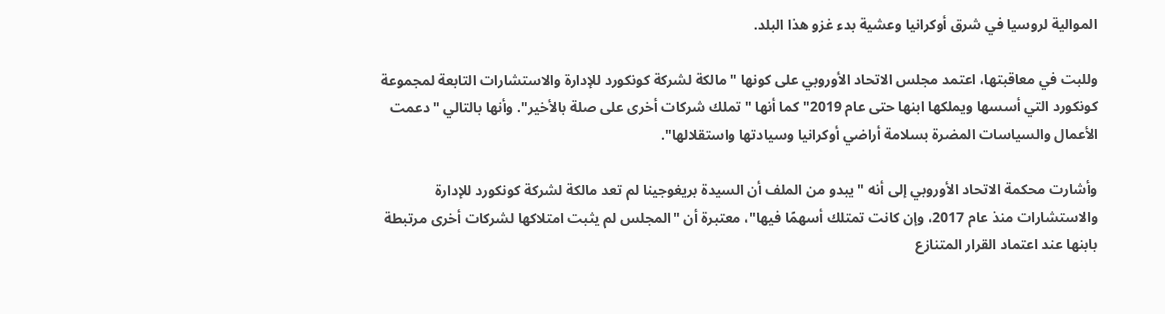الموالية لروسيا في شرق أوكرانيا وعشية بدء غزو هذا البلد.

وللبت في معاقبتها، اعتمد مجلس الاتحاد الأوروبي على كونها "مالكة لشركة كونكورد للإدارة والاستشارات التابعة لمجموعة كونكورد التي أسسها ويملكها ابنها حتى عام 2019" كما أنها "تملك شركات أخرى على صلة بالأخير". وأنها بالتالي "دعمت الأعمال والسياسات المضرة بسلامة أراضي أوكرانيا وسيادتها واستقلالها".

وأشارت محكمة الاتحاد الأوروبي إلى أنه "يبدو من الملف أن السيدة بريغوجينا لم تعد مالكة لشركة كونكورد للإدارة والاستشارات منذ عام 2017، وإن كانت تمتلك أسهمًا فيها"، معتبرة أن "المجلس لم يثبت امتلاكها لشركات أخرى مرتبطة بابنها عند اعتماد القرار المتنازع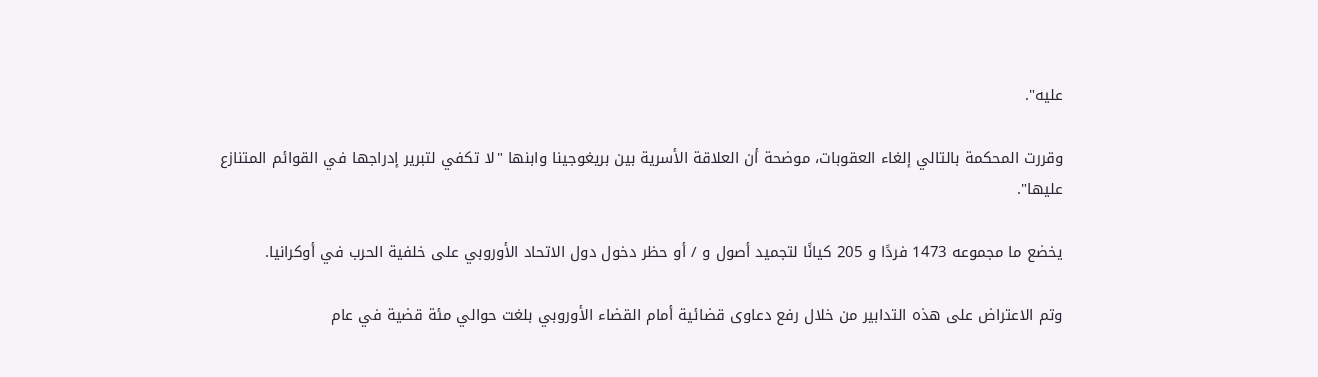عليه".

وقررت المحكمة بالتالي إلغاء العقوبات، موضحة أن العلاقة الأسرية بين بريغوجينا وابنها "لا تكفي لتبرير إدراجها في القوائم المتنازع عليها".

يخضع ما مجموعه 1473 فردًا و 205 كيانًا لتجميد أصول و / أو حظر دخول دول الاتحاد الأوروبي على خلفية الحرب في أوكرانيا.

وتم الاعتراض على هذه التدابير من خلال رفع دعاوى قضائية أمام القضاء الأوروبي بلغت حوالي مئة قضية في عام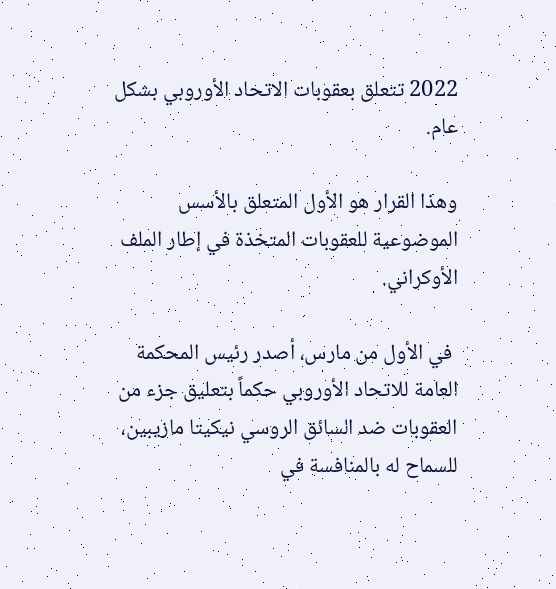2022 تتعلق بعقوبات الاتحاد الأوروبي بشكل عام.

وهذا القرار هو الأول المتعلق بالأسس الموضوعية للعقوبات المتخذة في إطار الملف الأوكراني.

 في الأول من مارس، أصدر رئيس المحكمة العامة للاتحاد الأوروبي حكماً بتعليق جزء من العقوبات ضد السائق الروسي نيكيتا مازيبين، للسماح له بالمنافسة في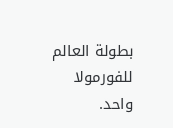بطولة العالم للفورمولا واحد.